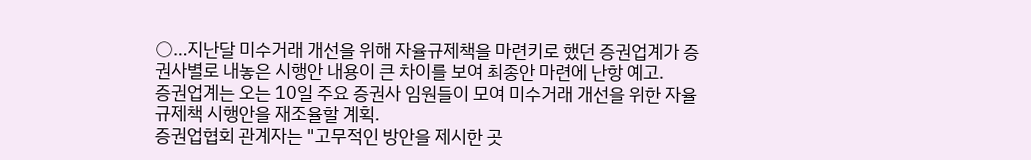○…지난달 미수거래 개선을 위해 자율규제책을 마련키로 했던 증권업계가 증권사별로 내놓은 시행안 내용이 큰 차이를 보여 최종안 마련에 난항 예고.
증권업계는 오는 10일 주요 증권사 임원들이 모여 미수거래 개선을 위한 자율규제책 시행안을 재조율할 계획.
증권업협회 관계자는 "고무적인 방안을 제시한 곳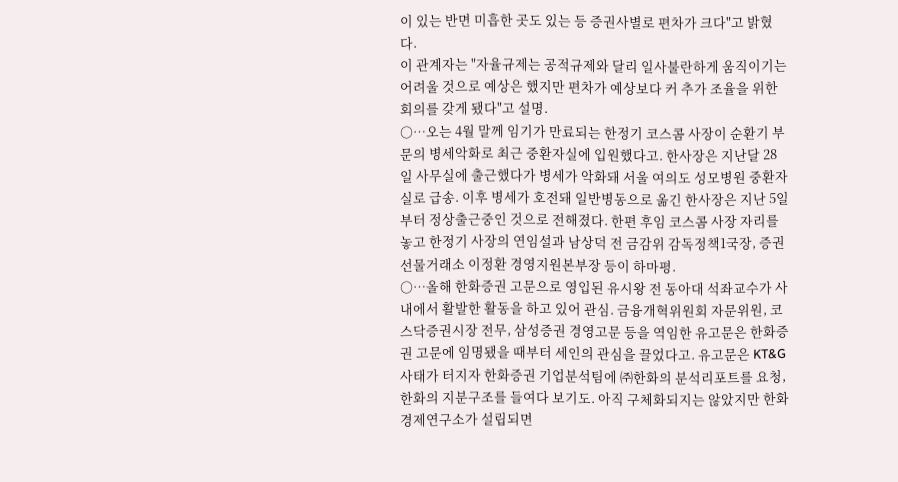이 있는 반면 미흡한 곳도 있는 등 증권사별로 편차가 크다"고 밝혔다.
이 관계자는 "자율규제는 공적규제와 달리 일사불란하게 움직이기는 어려울 것으로 예상은 했지만 편차가 예상보다 커 추가 조율을 위한 회의를 갖게 됐다"고 설명.
○…오는 4월 말께 임기가 만료되는 한정기 코스콤 사장이 순환기 부문의 병세악화로 최근 중환자실에 입원했다고. 한사장은 지난달 28일 사무실에 출근했다가 병세가 악화돼 서울 여의도 성모병원 중환자실로 급송. 이후 병세가 호전돼 일반병동으로 옮긴 한사장은 지난 5일부터 정상출근중인 것으로 전해졌다. 한편 후임 코스콤 사장 자리를 놓고 한정기 사장의 연임설과 남상덕 전 금감위 감독정책1국장, 증권선물거래소 이정환 경영지원본부장 등이 하마평.
○…올해 한화증권 고문으로 영입된 유시왕 전 동아대 석좌교수가 사내에서 활발한 활동을 하고 있어 관심. 금융개혁위원회 자문위원, 코스닥증권시장 전무, 삼성증권 경영고문 등을 역임한 유고문은 한화증권 고문에 임명됐을 때부터 세인의 관심을 끌었다고. 유고문은 KT&G 사태가 터지자 한화증권 기업분석팀에 ㈜한화의 분석리포트를 요청, 한화의 지분구조를 들여다 보기도. 아직 구체화되지는 않았지만 한화경제연구소가 설립되면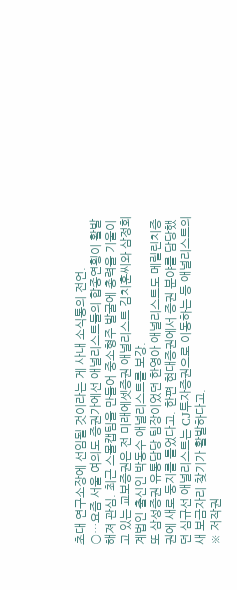초대 연구소장에 선임될 것이라는 게 사내 소식통의 전언.
○…요즘 서울 여의도 증권가에선 애널리스트들의 합종연횡이 활발해져 관심. 최근 스몰캡팀을 만들어 중소형주 발굴에 총력을 기울이고 있는 교보증권은 전 미래에셋증권 애널리스트 김치훈씨와 삼정회계법인 출신인 박동수 애널리스트를 보강.
또 삼성증권 유통담당 팀장이었던 한영아 애널리스트도 메릴린치증권에 새로 둥지를 틀었다고. 한편 현대증권에서 증권 분야를 담당했던 심규선 애널리스트는 CJ투자증권으로 이동하는 등 애널리스트의 새 보금자리 찾기가 활발하다고.
※ 저작권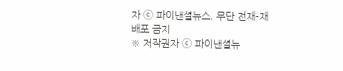자 ⓒ 파이낸셜뉴스. 무단 전재-재배포 금지
※ 저작권자 ⓒ 파이낸셜뉴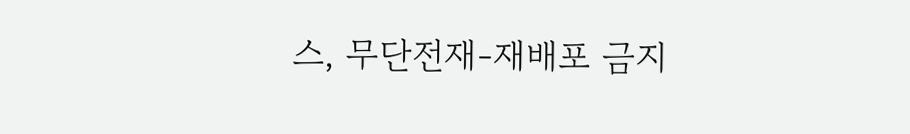스, 무단전재-재배포 금지